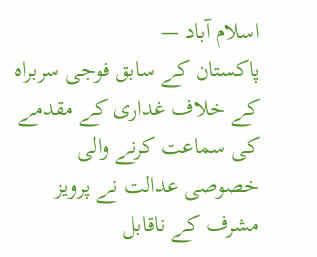اسلام آباد —
پاکستان کے سابق فوجی سربراہ کے خلاف غداری کے مقدمے کی سماعت کرنے والی خصوصی عدالت نے پرویز مشرف کے ناقابل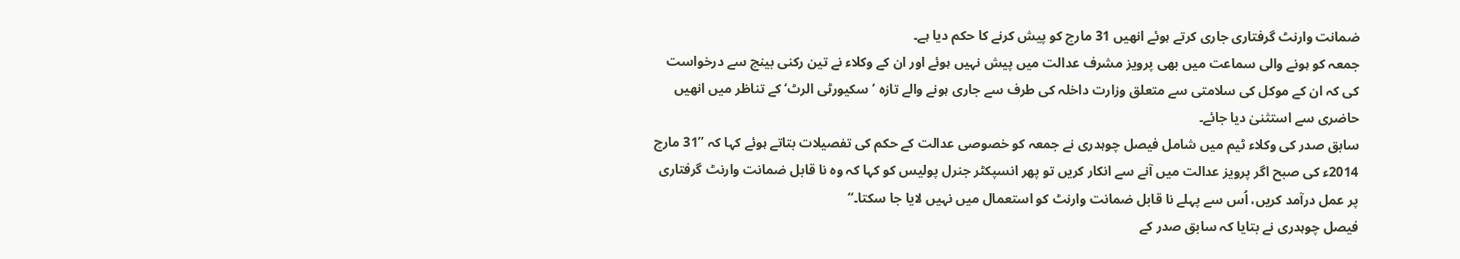ضمانت وارنٹ گرفتاری جاری کرتے ہوئے انھیں 31 مارچ کو پیش کرنے کا حکم دیا ہے۔
جمعہ کو ہونے والی سماعت میں بھی پرویز مشرف عدالت میں پیش نہیں ہوئے اور ان کے وکلاء نے تین رکنی بینچ سے درخواست کی کہ ان کے موکل کی سلامتی سے متعلق وزارت داخلہ کی طرف سے جاری ہونے والے تازہ ’سکیورٹی الرٹ‘ کے تناظر میں انھیں حاضری سے استثنیٰ دیا جائے۔
سابق صدر کی وکلاء ٹیم میں شامل فیصل چوہدری نے جمعہ کو خصوصی عدالت کے حکم کی تفصیلات بتاتے ہوئے کہا کہ ’’31 مارچ 2014ء کی صبح اگر پرویز عدالت میں آنے سے انکار کریں تو پھر انسپکٹر جنرل پولیس کو کہا کہ وہ نا قابل ضمانت وارنٹ گرفتاری پر عمل درآمد کریں، اُس سے پہلے نا قابل ضمانت وارنٹ کو استعمال میں نہیں لایا جا سکتا۔‘‘
فیصل چوہدری نے بتایا کہ سابق صدر کے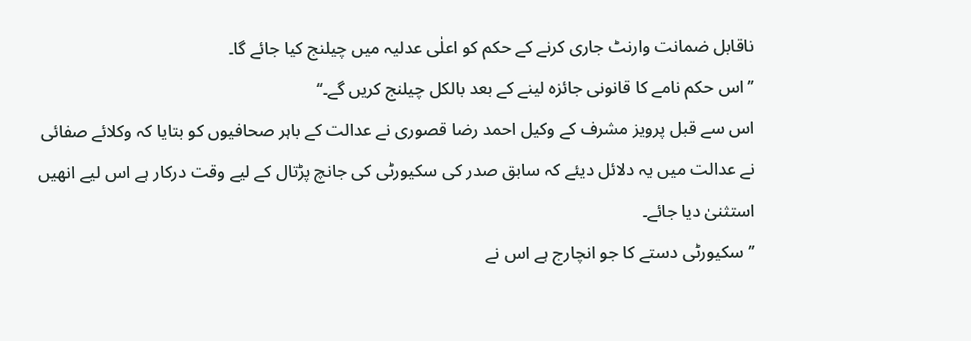ناقابل ضمانت وارنٹ جاری کرنے کے حکم کو اعلٰی عدلیہ میں چیلنج کیا جائے گا۔
’’اس حکم نامے کا قانونی جائزہ لینے کے بعد بالکل چیلنج کریں گے۔‘‘
اس سے قبل پرویز مشرف کے وکیل احمد رضا قصوری نے عدالت کے باہر صحافیوں کو بتایا کہ وکلائے صفائی نے عدالت میں یہ دلائل دیئے کہ سابق صدر کی سکیورٹی کی جانچ پڑتال کے لیے وقت درکار ہے اس لیے انھیں استثنیٰ دیا جائے۔
’’سکیورٹی دستے کا جو انچارج ہے اس نے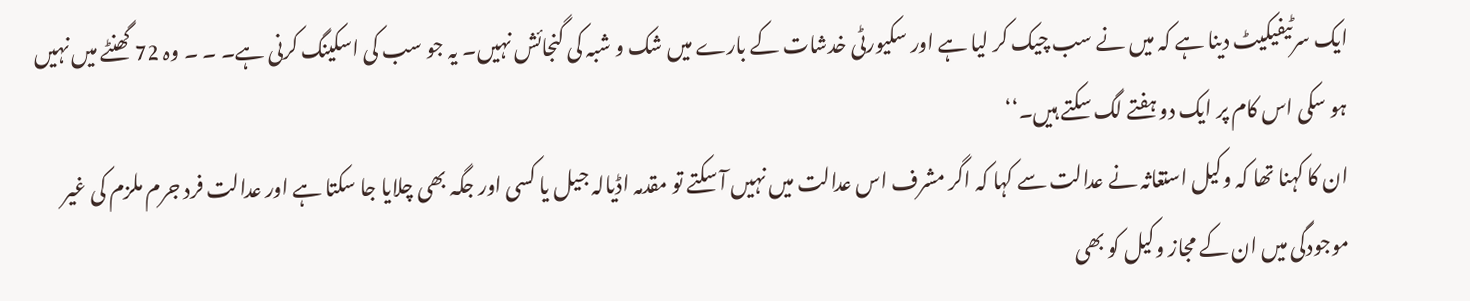ایک سرٹیفیکیٹ دینا ہے کہ میں نے سب چیک کر لیا ہے اور سکیورٹی خدشات کے بارے میں شک و شبہ کی گنجائش نہیں۔ یہ جو سب کی اسکینگ کرنی ہے۔ ۔ ۔ وہ 72 گھنٹے میں نہیں ہو سکی اس کام پر ایک دو ہفتے لگ سکتے ہیں۔‘‘
ان کا کہنا تھا کہ وکیل استغاثہ نے عدالت سے کہا کہ اگر مشرف اس عدالت میں نہیں آ سکتے تو مقدمہ اڈیالہ جیل یا کسی اور جگہ بھی چلایا جا سکتا ہے اور عدالت فرد جرم ملزم کی غیر موجودگی میں ان کے مجاز وکیل کو بھی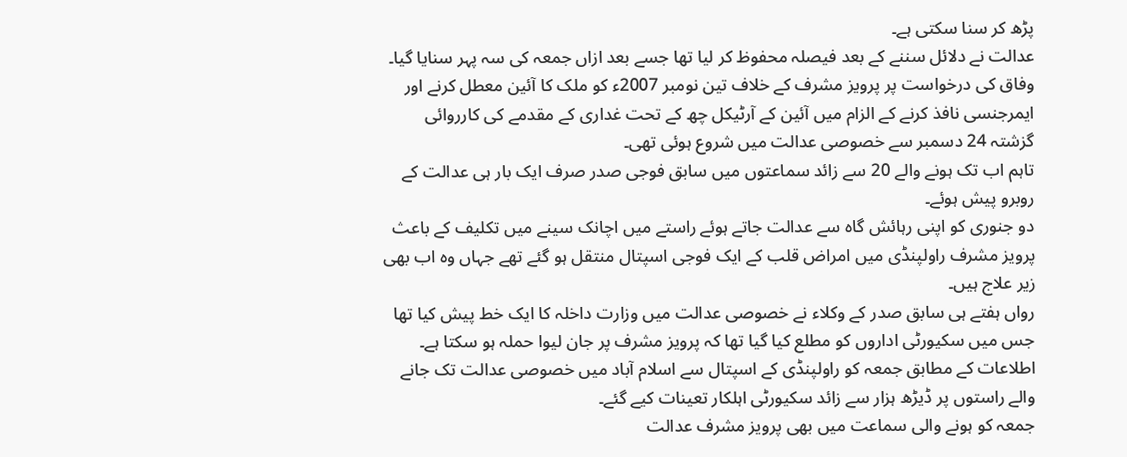پڑھ کر سنا سکتی ہے۔
عدالت نے دلائل سننے کے بعد فیصلہ محفوظ کر لیا تھا جسے بعد ازاں جمعہ کی سہ پہر سنایا گیا۔
وفاق کی درخواست پر پرویز مشرف کے خلاف تین نومبر 2007ء کو ملک کا آئین معطل کرنے اور ایمرجنسی نافذ کرنے کے الزام میں آئین کے آرٹیکل چھ کے تحت غداری کے مقدمے کی کارروائی گزشتہ 24 دسمبر سے خصوصی عدالت میں شروع ہوئی تھی۔
تاہم اب تک ہونے والے 20 سے زائد سماعتوں میں سابق فوجی صدر صرف ایک بار ہی عدالت کے روبرو پیش ہوئے۔
دو جنوری کو اپنی رہائش گاہ سے عدالت جاتے ہوئے راستے میں اچانک سینے میں تکلیف کے باعث پرویز مشرف راولپنڈی میں امراض قلب کے ایک فوجی اسپتال منتقل ہو گئے تھے جہاں وہ اب بھی زیر علاج ہیں۔
رواں ہفتے ہی سابق صدر کے وکلاء نے خصوصی عدالت میں وزارت داخلہ کا ایک خط پیش کیا تھا جس میں سکیورٹی اداروں کو مطلع کیا گیا تھا کہ پرویز مشرف پر جان لیوا حملہ ہو سکتا ہے۔
اطلاعات کے مطابق جمعہ کو راولپنڈی کے اسپتال سے اسلام آباد میں خصوصی عدالت تک جانے والے راستوں پر ڈیڑھ ہزار سے زائد سکیورٹی اہلکار تعینات کیے گئے۔
جمعہ کو ہونے والی سماعت میں بھی پرویز مشرف عدالت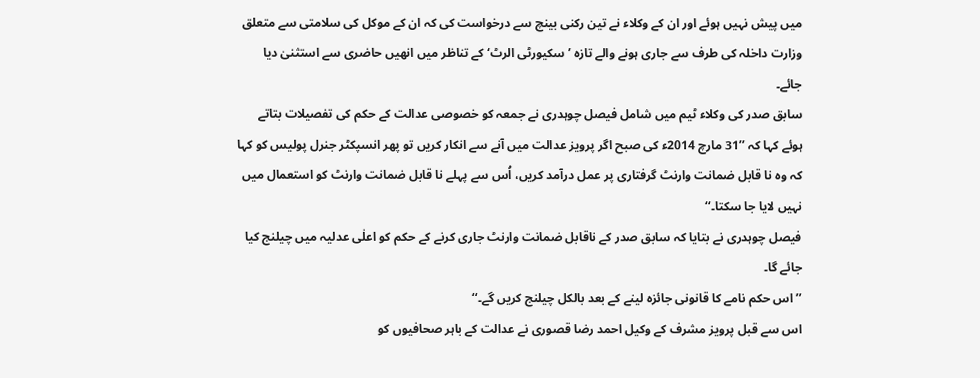میں پیش نہیں ہوئے اور ان کے وکلاء نے تین رکنی بینچ سے درخواست کی کہ ان کے موکل کی سلامتی سے متعلق وزارت داخلہ کی طرف سے جاری ہونے والے تازہ ’سکیورٹی الرٹ‘ کے تناظر میں انھیں حاضری سے استثنیٰ دیا جائے۔
سابق صدر کی وکلاء ٹیم میں شامل فیصل چوہدری نے جمعہ کو خصوصی عدالت کے حکم کی تفصیلات بتاتے ہوئے کہا کہ ’’31 مارچ 2014ء کی صبح اگر پرویز عدالت میں آنے سے انکار کریں تو پھر انسپکٹر جنرل پولیس کو کہا کہ وہ نا قابل ضمانت وارنٹ گرفتاری پر عمل درآمد کریں، اُس سے پہلے نا قابل ضمانت وارنٹ کو استعمال میں نہیں لایا جا سکتا۔‘‘
فیصل چوہدری نے بتایا کہ سابق صدر کے ناقابل ضمانت وارنٹ جاری کرنے کے حکم کو اعلٰی عدلیہ میں چیلنج کیا جائے گا۔
’’اس حکم نامے کا قانونی جائزہ لینے کے بعد بالکل چیلنج کریں گے۔‘‘
اس سے قبل پرویز مشرف کے وکیل احمد رضا قصوری نے عدالت کے باہر صحافیوں کو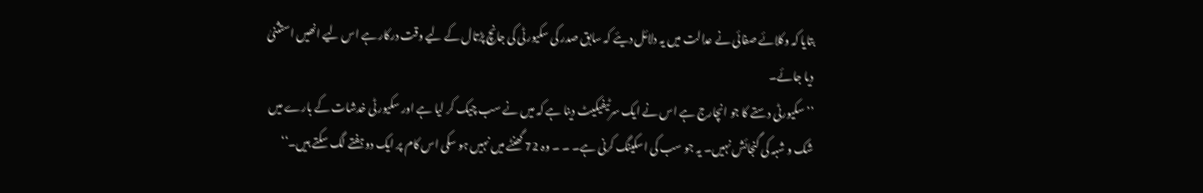بتایا کہ وکلائے صفائی نے عدالت میں یہ دلائل دیئے کہ سابق صدر کی سکیورٹی کی جانچ پڑتال کے لیے وقت درکار ہے اس لیے انھیں استثنیٰ دیا جائے۔
’’سکیورٹی دستے کا جو انچارج ہے اس نے ایک سرٹیفیکیٹ دینا ہے کہ میں نے سب چیک کر لیا ہے اور سکیورٹی خدشات کے بارے میں شک و شبہ کی گنجائش نہیں۔ یہ جو سب کی اسکینگ کرنی ہے۔ ۔ ۔ وہ 72 گھنٹے میں نہیں ہو سکی اس کام پر ایک دو ہفتے لگ سکتے ہیں۔‘‘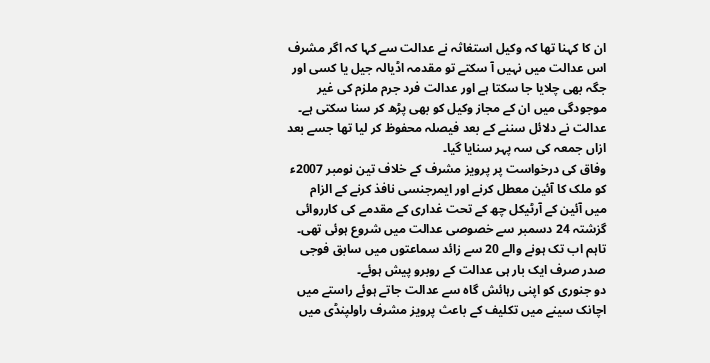ان کا کہنا تھا کہ وکیل استغاثہ نے عدالت سے کہا کہ اگر مشرف اس عدالت میں نہیں آ سکتے تو مقدمہ اڈیالہ جیل یا کسی اور جگہ بھی چلایا جا سکتا ہے اور عدالت فرد جرم ملزم کی غیر موجودگی میں ان کے مجاز وکیل کو بھی پڑھ کر سنا سکتی ہے۔
عدالت نے دلائل سننے کے بعد فیصلہ محفوظ کر لیا تھا جسے بعد ازاں جمعہ کی سہ پہر سنایا گیا۔
وفاق کی درخواست پر پرویز مشرف کے خلاف تین نومبر 2007ء کو ملک کا آئین معطل کرنے اور ایمرجنسی نافذ کرنے کے الزام میں آئین کے آرٹیکل چھ کے تحت غداری کے مقدمے کی کارروائی گزشتہ 24 دسمبر سے خصوصی عدالت میں شروع ہوئی تھی۔
تاہم اب تک ہونے والے 20 سے زائد سماعتوں میں سابق فوجی صدر صرف ایک بار ہی عدالت کے روبرو پیش ہوئے۔
دو جنوری کو اپنی رہائش گاہ سے عدالت جاتے ہوئے راستے میں اچانک سینے میں تکلیف کے باعث پرویز مشرف راولپنڈی میں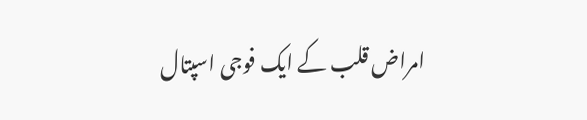امراض قلب کے ایک فوجی اسپتال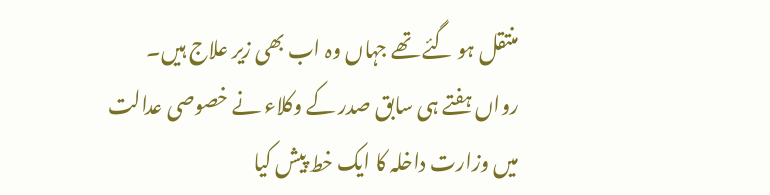منتقل ہو گئے تھے جہاں وہ اب بھی زیر علاج ہیں۔
رواں ہفتے ہی سابق صدر کے وکلاء نے خصوصی عدالت میں وزارت داخلہ کا ایک خط پیش کیا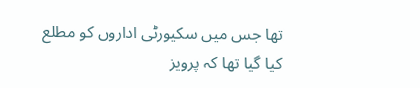تھا جس میں سکیورٹی اداروں کو مطلع کیا گیا تھا کہ پرویز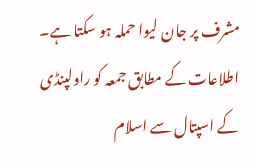مشرف پر جان لیوا حملہ ہو سکتا ہے۔
اطلاعات کے مطابق جمعہ کو راولپنڈی کے اسپتال سے اسلام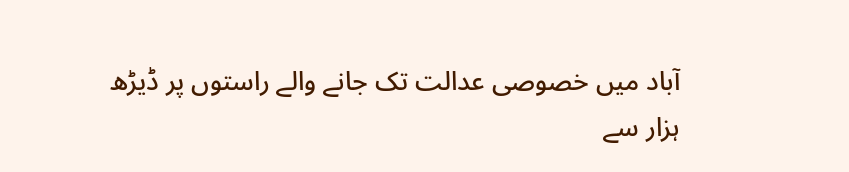آباد میں خصوصی عدالت تک جانے والے راستوں پر ڈیڑھ ہزار سے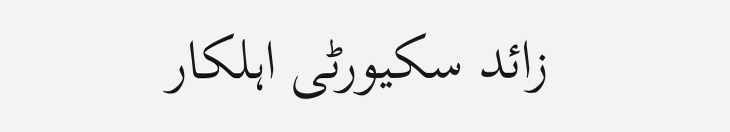زائد سکیورٹی اہلکار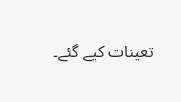تعینات کیے گئے۔